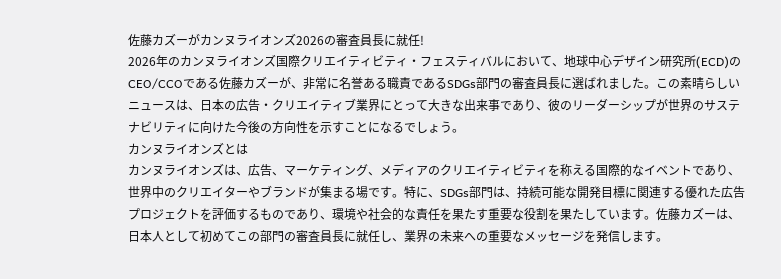佐藤カズーがカンヌライオンズ2026の審査員長に就任!
2026年のカンヌライオンズ国際クリエイティビティ・フェスティバルにおいて、地球中心デザイン研究所(ECD)のCEO/CCOである佐藤カズーが、非常に名誉ある職責であるSDGs部門の審査員長に選ばれました。この素晴らしいニュースは、日本の広告・クリエイティブ業界にとって大きな出来事であり、彼のリーダーシップが世界のサステナビリティに向けた今後の方向性を示すことになるでしょう。
カンヌライオンズとは
カンヌライオンズは、広告、マーケティング、メディアのクリエイティビティを称える国際的なイベントであり、世界中のクリエイターやブランドが集まる場です。特に、SDGs部門は、持続可能な開発目標に関連する優れた広告プロジェクトを評価するものであり、環境や社会的な責任を果たす重要な役割を果たしています。佐藤カズーは、日本人として初めてこの部門の審査員長に就任し、業界の未来への重要なメッセージを発信します。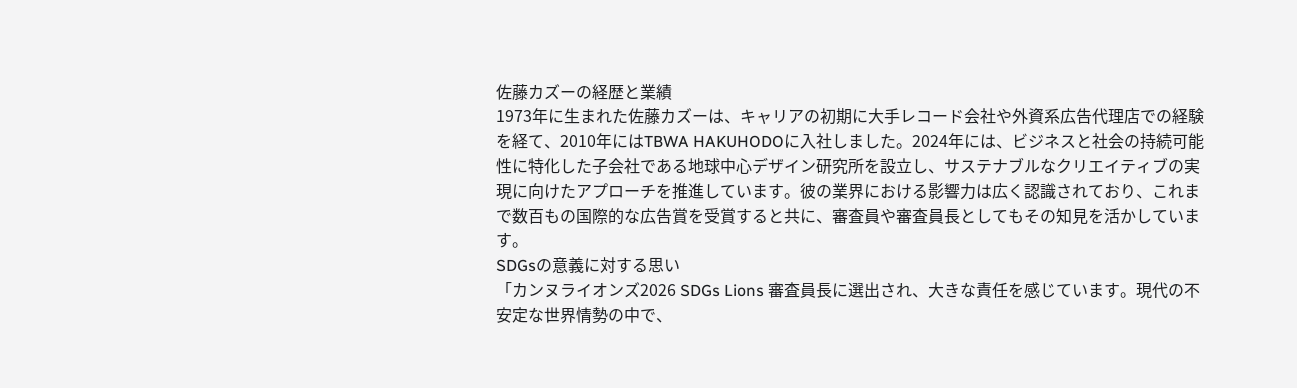佐藤カズーの経歴と業績
1973年に生まれた佐藤カズーは、キャリアの初期に大手レコード会社や外資系広告代理店での経験を経て、2010年にはTBWA HAKUHODOに入社しました。2024年には、ビジネスと社会の持続可能性に特化した子会社である地球中心デザイン研究所を設立し、サステナブルなクリエイティブの実現に向けたアプローチを推進しています。彼の業界における影響力は広く認識されており、これまで数百もの国際的な広告賞を受賞すると共に、審査員や審査員長としてもその知見を活かしています。
SDGsの意義に対する思い
「カンヌライオンズ2026 SDGs Lions 審査員長に選出され、大きな責任を感じています。現代の不安定な世界情勢の中で、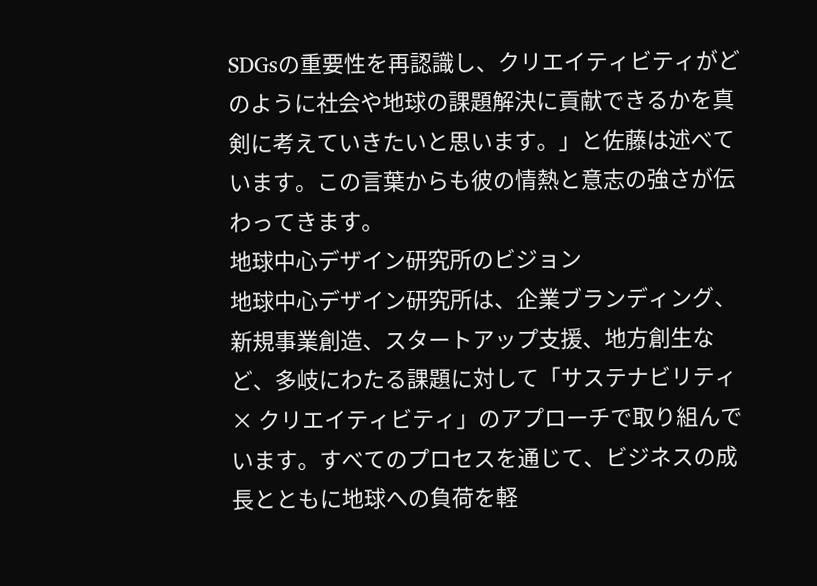SDGsの重要性を再認識し、クリエイティビティがどのように社会や地球の課題解決に貢献できるかを真剣に考えていきたいと思います。」と佐藤は述べています。この言葉からも彼の情熱と意志の強さが伝わってきます。
地球中心デザイン研究所のビジョン
地球中心デザイン研究所は、企業ブランディング、新規事業創造、スタートアップ支援、地方創生など、多岐にわたる課題に対して「サステナビリティ × クリエイティビティ」のアプローチで取り組んでいます。すべてのプロセスを通じて、ビジネスの成長とともに地球への負荷を軽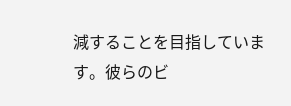減することを目指しています。彼らのビ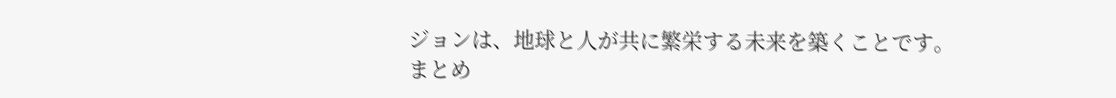ジョンは、地球と人が共に繁栄する未来を築くことです。
まとめ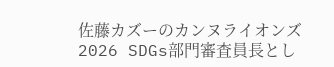佐藤カズーのカンヌライオンズ2026 SDGs部門審査員長とし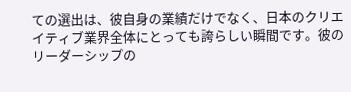ての選出は、彼自身の業績だけでなく、日本のクリエイティブ業界全体にとっても誇らしい瞬間です。彼のリーダーシップの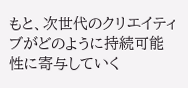もと、次世代のクリエイティブがどのように持続可能性に寄与していく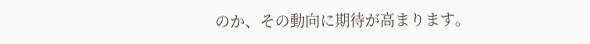のか、その動向に期待が高まります。